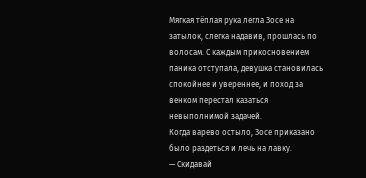Мягкая тёплая рука легла Зосе на затылок, слегка надавив, прошлась по волосам. С каждым прикосновением паника отступала, девушка становилась спокойнее и увереннее, и поход за венком перестал казаться невыполнимой задачей.
Когда варево остыло, Зосе приказано было раздеться и лечь на лавку.
— Скидавай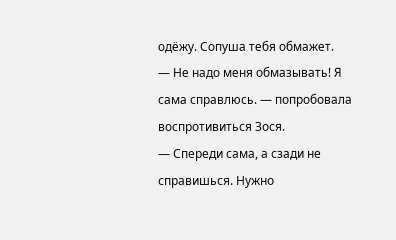одёжу. Сопуша тебя обмажет.
— Не надо меня обмазывать! Я сама справлюсь. — попробовала воспротивиться Зося.
— Спереди сама, а сзади не справишься. Нужно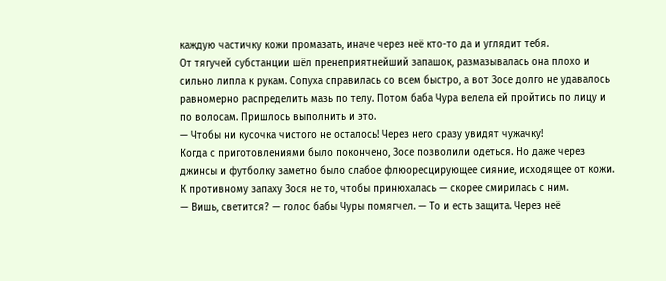каждую частичку кожи промазать, иначе через неё кто-то да и углядит тебя.
От тягучей субстанции шёл пренеприятнейший запашок, размазывалась она плохо и сильно липла к рукам. Сопуха справилась со всем быстро, а вот Зосе долго не удавалось равномерно распределить мазь по телу. Потом баба Чура велела ей пройтись по лицу и по волосам. Пришлось выполнить и это.
— Чтобы ни кусочка чистого не осталось! Через него сразу увидят чужачку!
Когда с приготовлениями было покончено, Зосе позволили одеться. Но даже через джинсы и футболку заметно было слабое флюоресцирующее сияние, исходящее от кожи. К противному запаху Зося не то, чтобы принюхалась — скорее смирилась с ним.
— Вишь, светится? — голос бабы Чуры помягчел. — То и есть защита. Через неё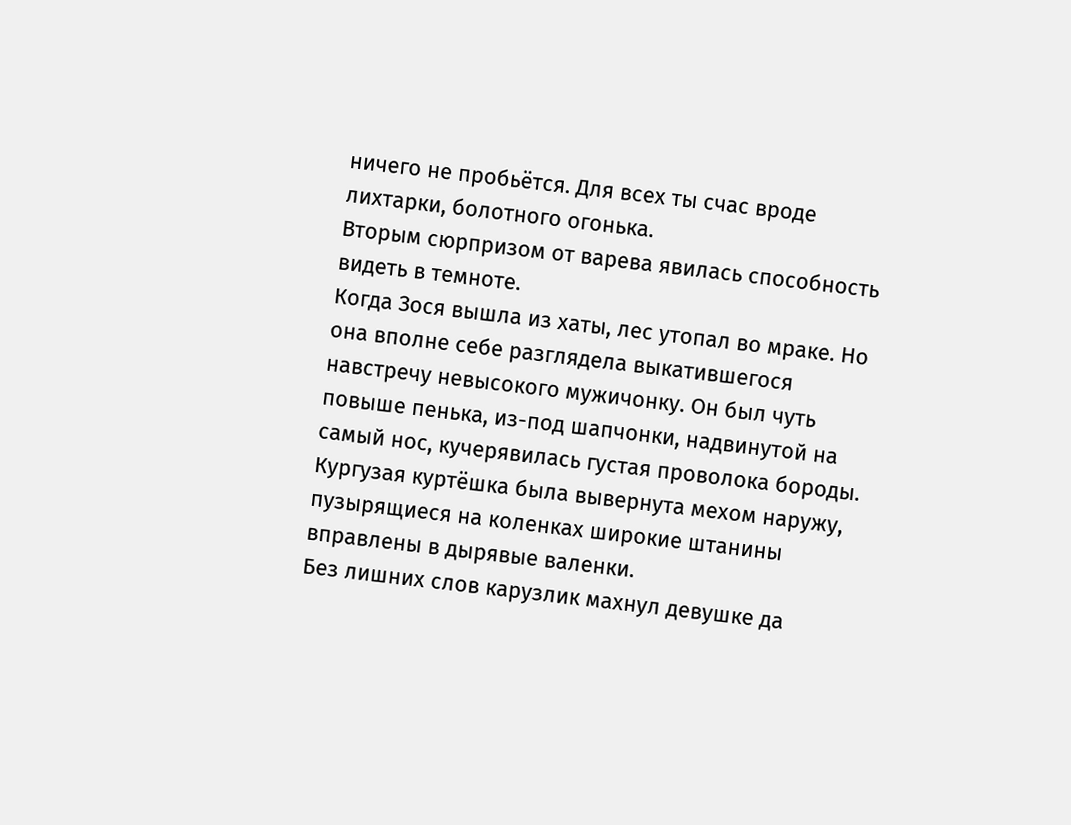ничего не пробьётся. Для всех ты счас вроде лихтарки, болотного огонька.
Вторым сюрпризом от варева явилась способность видеть в темноте.
Когда Зося вышла из хаты, лес утопал во мраке. Но она вполне себе разглядела выкатившегося навстречу невысокого мужичонку. Он был чуть повыше пенька, из-под шапчонки, надвинутой на самый нос, кучерявилась густая проволока бороды. Кургузая куртёшка была вывернута мехом наружу, пузырящиеся на коленках широкие штанины вправлены в дырявые валенки.
Без лишних слов карузлик махнул девушке да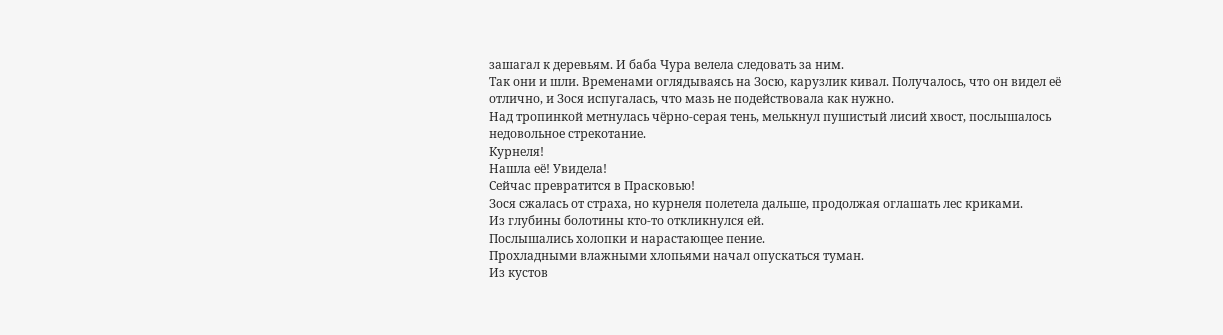зашагал к деревьям. И баба Чура велела следовать за ним.
Так они и шли. Временами оглядываясь на Зосю, карузлик кивал. Получалось, что он видел её отлично, и Зося испугалась, что мазь не подействовала как нужно.
Над тропинкой метнулась чёрно-серая тень, мелькнул пушистый лисий хвост, послышалось недовольное стрекотание.
Курнеля!
Нашла её! Увидела!
Сейчас превратится в Прасковью!
Зося сжалась от страха, но курнеля полетела дальше, продолжая оглашать лес криками.
Из глубины болотины кто-то откликнулся ей.
Послышались холопки и нарастающее пение.
Прохладными влажными хлопьями начал опускаться туман.
Из кустов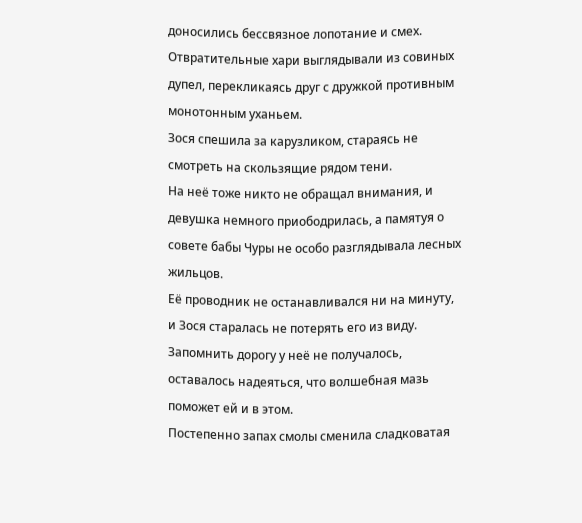доносились бессвязное лопотание и смех. Отвратительные хари выглядывали из совиных дупел, перекликаясь друг с дружкой противным монотонным уханьем.
Зося спешила за карузликом, стараясь не смотреть на скользящие рядом тени.
На неё тоже никто не обращал внимания, и девушка немного приободрилась, а памятуя о совете бабы Чуры не особо разглядывала лесных жильцов.
Её проводник не останавливался ни на минуту, и Зося старалась не потерять его из виду. Запомнить дорогу у неё не получалось, оставалось надеяться, что волшебная мазь поможет ей и в этом.
Постепенно запах смолы сменила сладковатая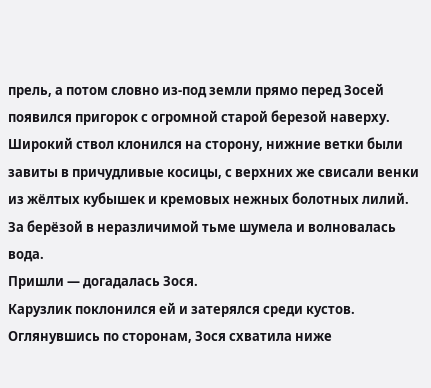прель, а потом словно из-под земли прямо перед Зосей появился пригорок с огромной старой березой наверху. Широкий ствол клонился на сторону, нижние ветки были завиты в причудливые косицы, с верхних же свисали венки из жёлтых кубышек и кремовых нежных болотных лилий.
За берёзой в неразличимой тьме шумела и волновалась вода.
Пришли — догадалась Зося.
Карузлик поклонился ей и затерялся среди кустов.
Оглянувшись по сторонам, Зося схватила ниже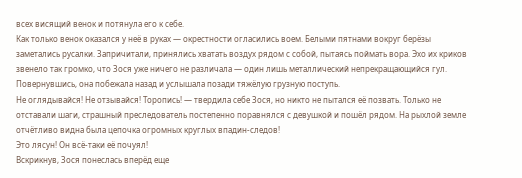всех висящий венок и потянула его к себе.
Как только венок оказался у неё в руках — окрестности огласились воем. Белыми пятнами вокруг берёзы заметались русалки. Запричитали, принялись хватать воздух рядом с собой, пытаясь поймать вора. Эхо их криков звенело так громко, что Зося уже ничего не различала — один лишь металлический непрекращающийся гул.
Повернувшись, она побежала назад и услышала позади тяжёлую грузную поступь.
Не оглядывайся! Не отзывайся! Торопись! — твердила себе Зося, но никто не пытался её позвать. Только не отставали шаги, страшный преследователь постепенно поравнялся с девушкой и пошёл рядом. На рыхлой земле отчётливо видна была цепочка огромных круглых впадин-следов!
Это лясун! Он всё-таки её почуял!
Вскрикнув, Зося понеслась вперёд еще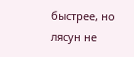быстрее, но лясун не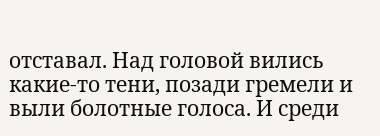отставал. Над головой вились какие-то тени, позади гремели и выли болотные голоса. И среди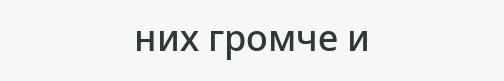них громче и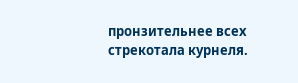пронзительнее всех стрекотала курнеля.